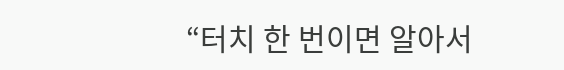“터치 한 번이면 알아서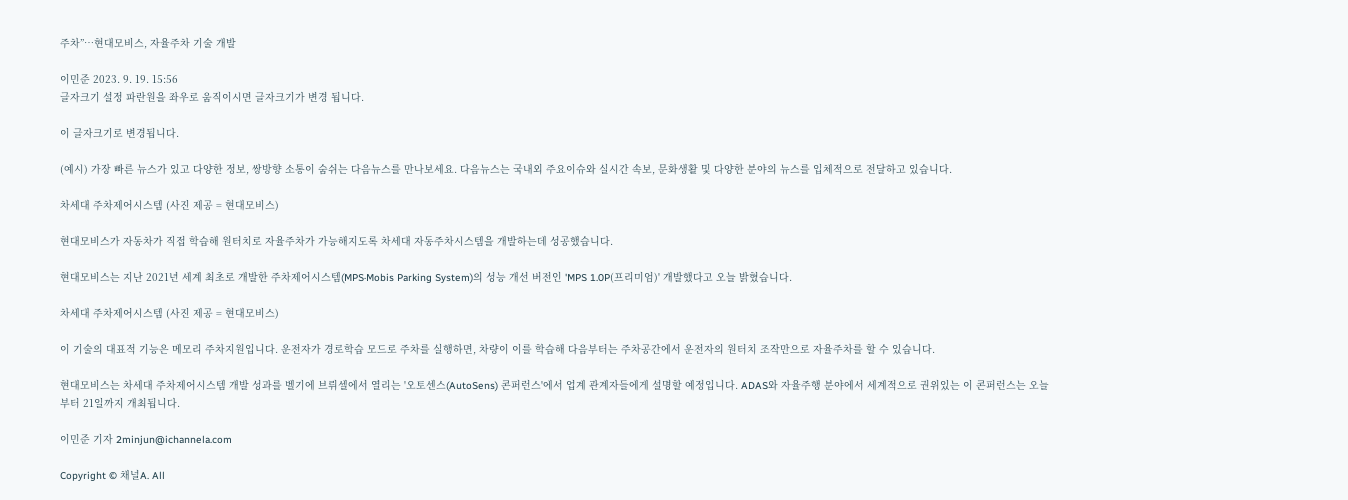주차”…현대모비스, 자율주차 기술 개발

이민준 2023. 9. 19. 15:56
글자크기 설정 파란원을 좌우로 움직이시면 글자크기가 변경 됩니다.

이 글자크기로 변경됩니다.

(예시) 가장 빠른 뉴스가 있고 다양한 정보, 쌍방향 소통이 숨쉬는 다음뉴스를 만나보세요. 다음뉴스는 국내외 주요이슈와 실시간 속보, 문화생활 및 다양한 분야의 뉴스를 입체적으로 전달하고 있습니다.

차세대 주차제어시스템 (사진 제공 = 현대모비스)

현대모비스가 자동차가 직접 학습해 원터치로 자율주차가 가능해지도록 차세대 자동주차시스템을 개발하는데 성공했습니다.

현대모비스는 지난 2021년 세계 최초로 개발한 주차제어시스템(MPS·Mobis Parking System)의 성능 개선 버전인 'MPS 1.0P(프리미엄)' 개발했다고 오늘 밝혔습니다.

차세대 주차제어시스템 (사진 제공 = 현대모비스)

이 기술의 대표적 기능은 메모리 주차지원입니다. 운전자가 경로학습 모드로 주차를 실행하면, 차량이 이를 학습해 다음부터는 주차공간에서 운전자의 원터치 조작만으로 자율주차를 할 수 있습니다.

현대모비스는 차세대 주차제어시스템 개발 성과를 벨기에 브뤼셀에서 열리는 '오토센스(AutoSens) 콘퍼런스'에서 업계 관계자들에게 설명할 예정입니다. ADAS와 자율주행 분야에서 세계적으로 권위있는 이 콘퍼런스는 오늘부터 21일까지 개최됩니다.

이민준 기자 2minjun@ichannela.com

Copyright © 채널A. All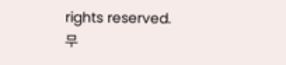rights reserved. 무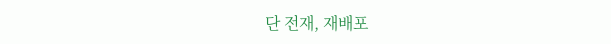단 전재, 재배포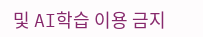및 AI학습 이용 금지